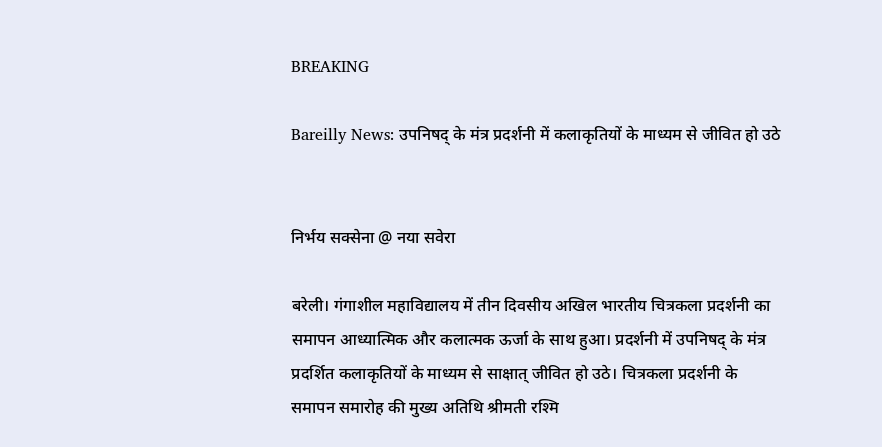BREAKING

Bareilly News: उपनिषद् के मंत्र प्रदर्शनी में कलाकृतियों के माध्यम से जीवित हो उठे


निर्भय सक्सेना @ नया सवेरा

बरेली। गंगाशील महाविद्यालय में तीन दिवसीय अखिल भारतीय चित्रकला प्रदर्शनी का समापन आध्यात्मिक और कलात्मक ऊर्जा के साथ हुआ। प्रदर्शनी में उपनिषद् के मंत्र प्रदर्शित कलाकृतियों के माध्यम से साक्षात् जीवित हो उठे। चित्रकला प्रदर्शनी के समापन समारोह की मुख्य अतिथि श्रीमती रश्मि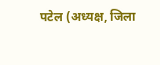पटेल (अध्यक्ष, जिला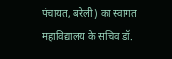पंचायत, बरेली) का स्वागत महाविद्यालय के सचिव डॉ.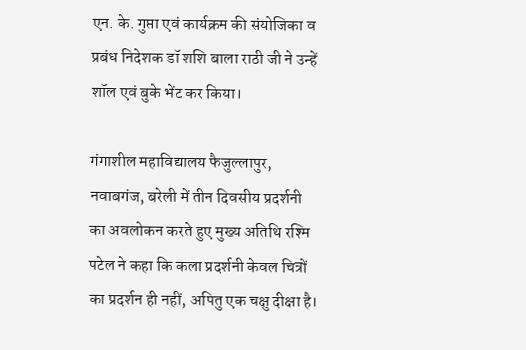एन. के. गुप्ता एवं कार्यक्रम की संयोजिका व प्रबंध निदेशक डॉ शशि बाला राठी जी ने उन्हें शॉल एवं बुके भेंट कर किया।

गंगाशील महाविद्यालय फैजुल्लापुर, नवाबगंज, बरेली में तीन दिवसीय प्रदर्शनी का अवलोकन करते हुए मुख्य अतिथि रश्मि पटेल ने कहा कि कला प्रदर्शनी केवल चित्रों का प्रदर्शन ही नहीं, अपितु एक चक्षु दीक्षा है।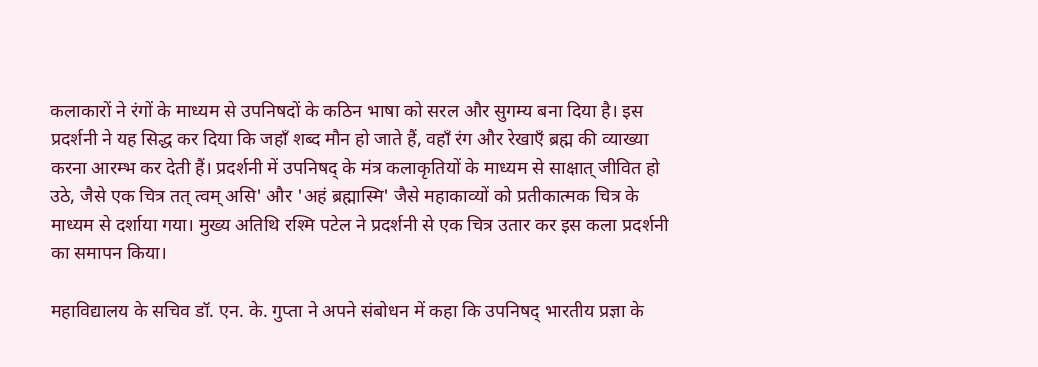कलाकारों ने रंगों के माध्यम से उपनिषदों के कठिन भाषा को सरल और सुगम्य बना दिया है। इस प्रदर्शनी ने यह सिद्ध कर दिया कि जहाँ शब्द मौन हो जाते हैं, वहाँ रंग और रेखाएँ ब्रह्म की व्याख्या करना आरम्भ कर देती हैं। प्रदर्शनी में उपनिषद् के मंत्र कलाकृतियों के माध्यम से साक्षात् जीवित हो उठे, जैसे एक चित्र तत् त्वम् असि' और 'अहं ब्रह्मास्मि' जैसे महाकाव्यों को प्रतीकात्मक चित्र के माध्यम से दर्शाया गया। मुख्य अतिथि रश्मि पटेल ने प्रदर्शनी से एक चित्र उतार कर इस कला प्रदर्शनी का समापन किया।

महाविद्यालय के सचिव डॉ. एन. के. गुप्ता ने अपने संबोधन में कहा कि उपनिषद् भारतीय प्रज्ञा के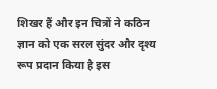शिखर हैं और इन चित्रों ने कठिन ज्ञान को एक सरल सुंदर और दृश्य रूप प्रदान किया है इस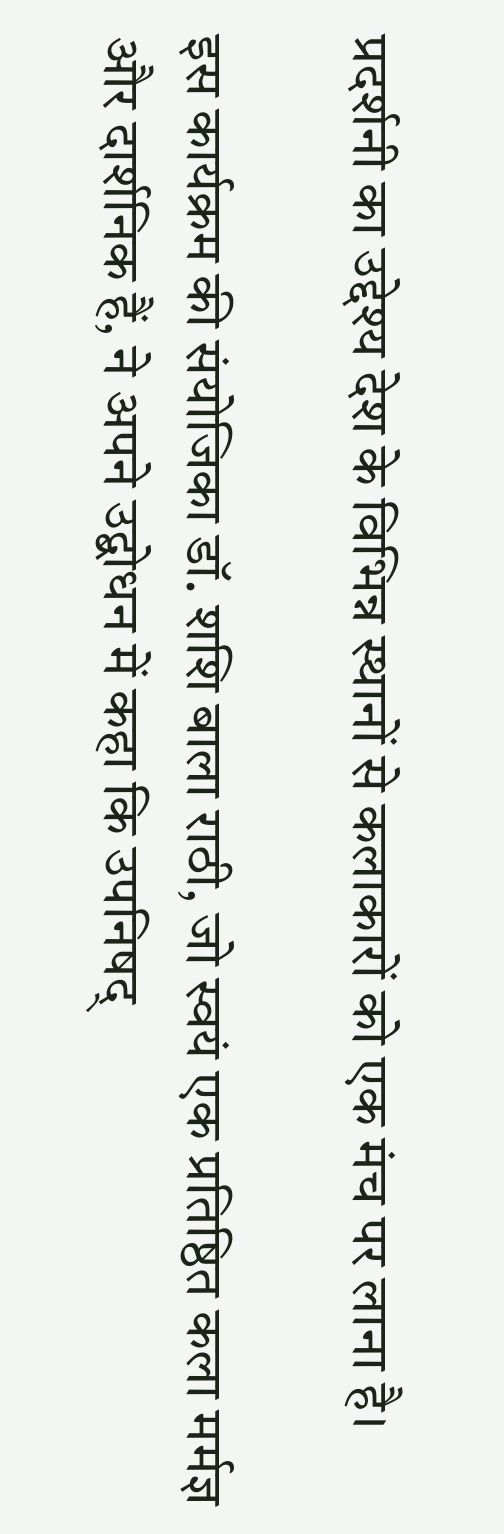प्रदर्शनी का उद्देश्य देश के विभिन्न स्थानों से कलाकारों को एक मंच पर लाना है।

इस कार्यक्रम की संयोजिका डॉ. शशि बाला राठी, जो स्वयं एक प्रतिष्ठित कला मर्मज्ञ और दार्शनिक हैं, ने अपने उ‌द्बोधन में कहा कि उपनिषद्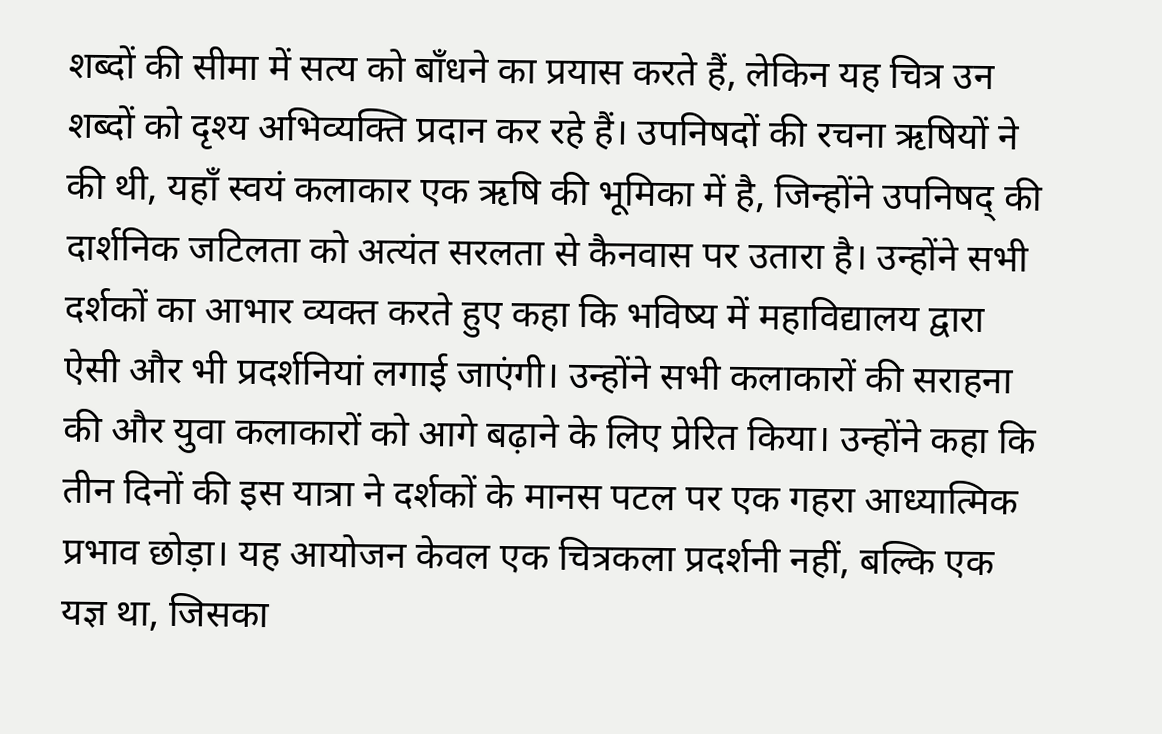शब्दों की सीमा में सत्य को बाँधने का प्रयास करते हैं, लेकिन यह चित्र उन शब्दों को दृश्य अभिव्यक्ति प्रदान कर रहे हैं। उपनिषदों की रचना ऋषियों ने की थी, यहाँ स्वयं कलाकार एक ऋषि की भूमिका में है, जिन्होंने उपनिषद् की दार्शनिक जटिलता को अत्यंत सरलता से कैनवास पर उतारा है। उन्होंने सभी दर्शकों का आभार व्यक्त करते हुए कहा कि भविष्य में महाविद्यालय द्वारा ऐसी और भी प्रदर्शनियां लगाई जाएंगी। उन्होंने सभी कलाकारों की सराहना की और युवा कलाकारों को आगे बढ़ाने के लिए प्रेरित किया। उन्होंने कहा कि तीन दिनों की इस यात्रा ने दर्शकों के मानस पटल पर एक गहरा आध्यात्मिक प्रभाव छोड़ा। यह आयोजन केवल एक चित्रकला प्रदर्शनी नहीं, बल्कि एक यज्ञ था, जिसका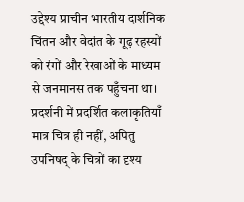उद्देश्य प्राचीन भारतीय दार्शनिक चिंतन और वेदांत के गूढ़ रहस्यों को रंगों और रेखाओं के माध्यम से जनमानस तक पहुँचना था। प्रदर्शनी में प्रदर्शित कलाकृतियाँ मात्र चित्र ही नहीं, अपितु उपनिषद् के चित्रों का दृश्य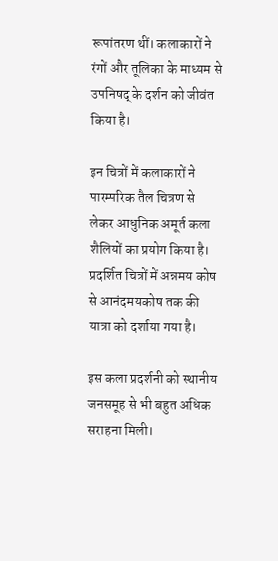रूपांतरण थीं। कलाकारों ने रंगों और तूलिका के माध्यम से उपनिषद् के दर्शन को जीवंत किया है।

इन चित्रों में कलाकारों ने पारम्परिक तैल चित्रण से लेकर आधुनिक अमूर्त कला शैलियों का प्रयोग किया है। प्रदर्शित चित्रों में अन्नमय कोष से आनंदमयकोष तक की यात्रा को दर्शाया गया है।

इस कला प्रदर्शनी को स्थानीय जनसमूह से भी बहुत अधिक सराहना मिली।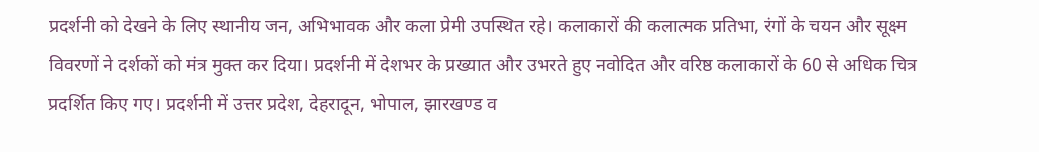प्रदर्शनी को देखने के लिए स्थानीय जन, अभिभावक और कला प्रेमी उपस्थित रहे। कलाकारों की कलात्मक प्रतिभा, रंगों के चयन और सूक्ष्म विवरणों ने दर्शकों को मंत्र मुक्त कर दिया। प्रदर्शनी में देशभर के प्रख्यात और उभरते हुए नवोदित और वरिष्ठ कलाकारों के 60 से अधिक चित्र प्रदर्शित किए गए। प्रदर्शनी में उत्तर प्रदेश, देहरादून, भोपाल, झारखण्ड व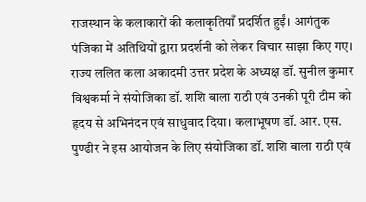राजस्थान के कलाकारों की कलाकृतियाँ प्रदर्शित हुईं। आगंतुक पंजिका में अतिथियों द्वारा प्रदर्शनी को लेकर विचार साझा किए गए। राज्य ललित कला अकादमी उत्तर प्रदेश के अध्यक्ष डॉ. सुनील कुमार विश्वकर्मा ने संयोजिका डॉ. शशि बाला राठी एवं उनकी पूरी टीम को हृदय से अभिनंदन एवं साधुवाद दिया। कलाभूषण डॉ. आर. एस. पुण्ढीर ने इस आयोजन के लिए संयोजिका डॉ. शशि बाला राठी एवं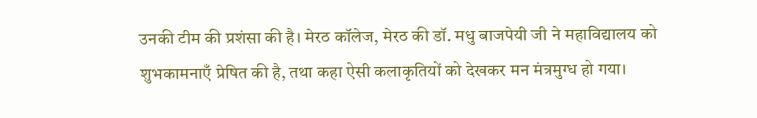उनकी टीम की प्रशंसा की है। मेरठ कॉलेज, मेरठ की डॉ. मधु बाजपेयी जी ने महाविद्यालय को शुभकामनाएँ प्रेषित की है, तथा कहा ऐसी कलाकृतियों को देखकर मन मंत्रमुग्ध हो गया।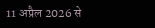11 अप्रैल 2026 से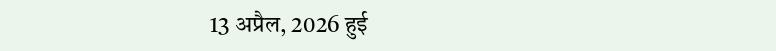13 अप्रैल, 2026 हुई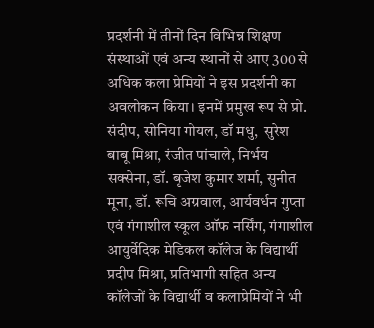प्रदर्शनी में तीनों दिन विभिन्न शिक्षण संस्थाओं एवं अन्य स्थानों से आए 300 से अधिक कला प्रेमियों ने इस प्रदर्शनी का अवलोकन किया। इनमें प्रमुख रूप से प्रो. संदीप, सोनिया गोयल, डॉ मधु,  सुरेश बाबू मिश्रा, रंजीत पांचाले, निर्भय सक्सेना, डॉ. बृजेश कुमार शर्मा, सुनीत मूना, डॉ. रूचि अग्रवाल, आर्यवर्धन गुप्ता एवं गंगाशील स्कूल ऑफ नर्सिंग, गंगाशील आयुर्वेदिक मेडिकल कॉलेज के विद्यार्थी प्रदीप मिश्रा, प्रतिभागी सहित अन्य कॉलेजों के विद्यार्थी व कलाप्रेमियों ने भी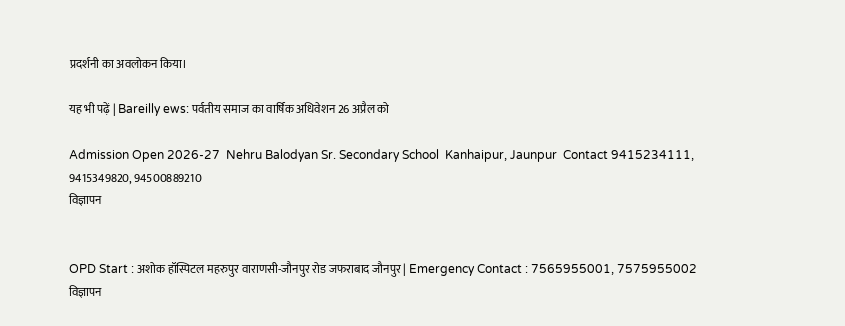प्रदर्शनी का अवलोकन किया।

यह भी पढ़ें | Bareilly ews: पर्वतीय समाज का वार्षिक अधिवेशन 26 अप्रैल को

Admission Open 2026-27  Nehru Balodyan Sr. Secondary School  Kanhaipur, Jaunpur  Contact 9415234111, 9415349820, 94500889210
विज्ञापन


OPD Start : अशोक हॉस्पिटल महरुपुर वाराणसी-जौनपुर रोड जफराबाद जौनपुर | Emergency Contact : 7565955001, 7575955002
विज्ञापन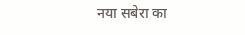नया सबेरा का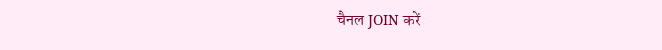चैनल JOIN करें